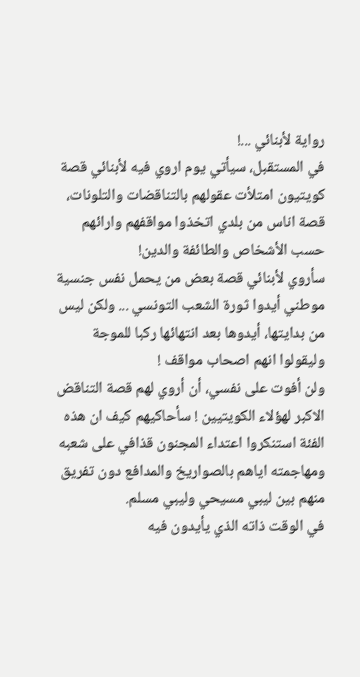رواية لأبنائي ...!
في المستقبل، سيأتي يوم اروي فيه لأبنائي قصة كويتيون امتلأت عقولهم بالتناقضات والتلونات، قصة اناس من بلدي اتخذوا مواقفهم وارائهم حسب الأشخاص والطائفة والدين!
سأروي لأبنائي قصة بعض من يحمل نفس جنسية موطني أيدوا ثورة الشعب التونسي ... ولكن ليس من بدايتها، أيدوها بعد انتهائها ركبا للموجة وليقولوا انهم اصحاب مواقف !
ولن أفوت على نفسي، أن أروي لهم قصة التناقض الاكبر لهؤلاء الكويتيين ! سأحاكيهم كيف ان هذه الفئة استنكروا اعتداء المجنون قذافي على شعبه ومهاجمته اياهم بالصواريخ والمدافع دون تفريق منهم بين ليبي مسيحي وليبي مسلم.
في الوقت ذاته الذي يأيدون فيه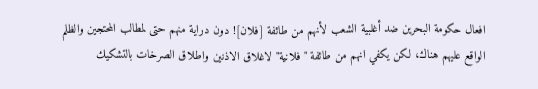افعال حكومة البحرين ضد أغلبية الشعب لأنهم من طائفة [فلان]! دون دراية منهم حتى لمطالب المحتجين والظلم الواقع عليهم هناك، لكن يكفي انهم من طائفة "فلانية" لاغلاق الاذنين واطلاق الصرخات بالتشكيك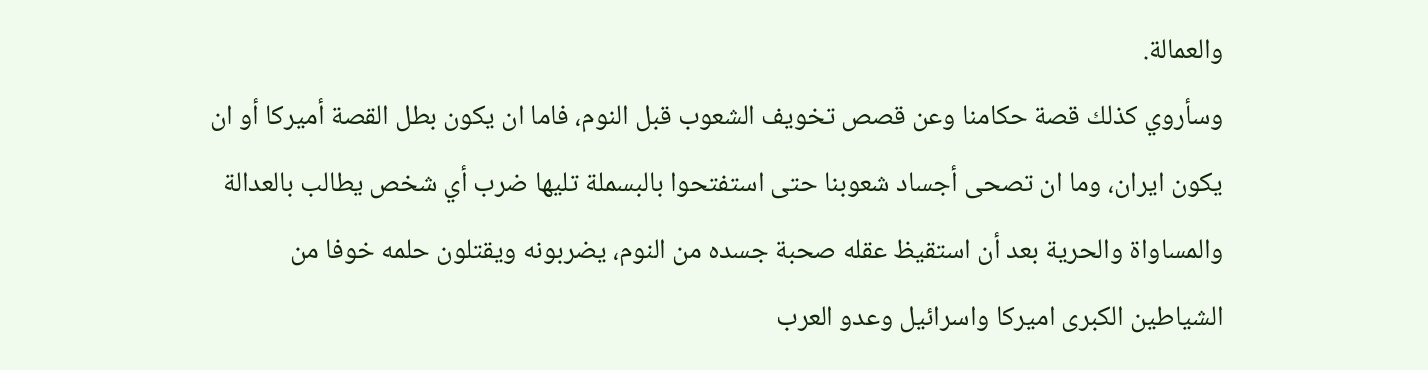والعمالة.
وسأروي كذلك قصة حكامنا وعن قصص تخويف الشعوب قبل النوم، فاما ان يكون بطل القصة أميركا أو ان يكون ايران، وما ان تصحى أجساد شعوبنا حتى استفتحوا بالبسملة تليها ضرب أي شخص يطالب بالعدالة والمساواة والحرية بعد أن استقيظ عقله صحبة جسده من النوم، يضربونه ويقتلون حلمه خوفا من الشياطين الكبرى اميركا واسرائيل وعدو العرب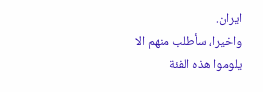ايران.
واخيرا، سأطلب منهم الا يلوموا هذه الفئة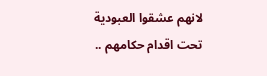لانهم عشقوا العبودية تحت اقدام حكامهم ..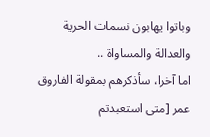وباتوا يهابون نسمات الحرية والعدالة والمساواة ..
اما آخرا، سأذكرهم بمقولة الفاروق عمر [متى استعبدتم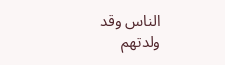الناس وقد ولدتهم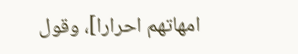امهاتهم احرارا]، وقول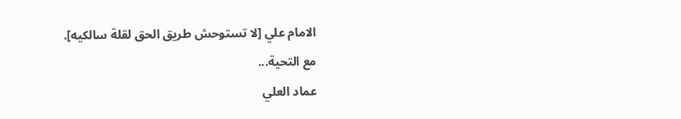الامام علي [لا تستوحش طريق الحق لقلة سالكيه].
مع التحية...
عماد العلي